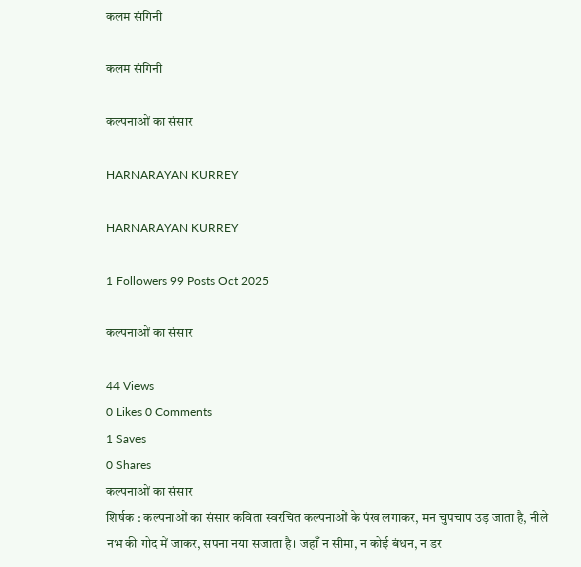कलम संगिनी

कलम संगिनी

कल्पनाओं का संसार

HARNARAYAN KURREY

HARNARAYAN KURREY

1 Followers 99 Posts Oct 2025

कल्पनाओं का संसार

44 Views
0 Likes 0 Comments
1 Saves
0 Shares
कल्पनाओं का संसार
शिर्षक : कल्पनाओं का संसार कविता स्वरचित कल्पनाओं के पंख लगाकर, मन चुपचाप उड़ जाता है, नीले नभ की गोद में जाकर, सपना नया सजाता है। जहाँ न सीमा, न कोई बंधन, न डर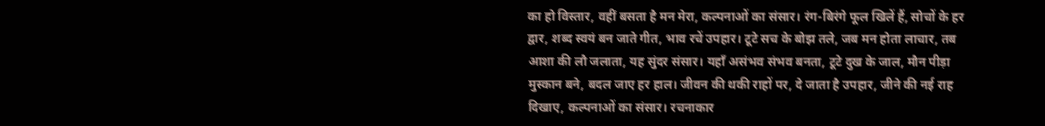का हो विस्तार, वहीं बसता है मन मेरा, कल्पनाओं का संसार। रंग-बिरंगे फूल खिलें हैं, सोचों के हर द्वार, शब्द स्वयं बन जाते गीत, भाव रचें उपहार। टूटे सच के बोझ तले, जब मन होता लाचार, तब आशा की लौ जलाता, यह सुंदर संसार। यहाँ असंभव संभव बनता, टूटे दुख के जाल, मौन पीड़ा मुस्कान बने, बदल जाए हर हाल। जीवन की थकी राहों पर, दे जाता है उपहार, जीने की नई राह दिखाए, कल्पनाओं का संसार। रचनाकार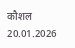कौशल 20.01.2026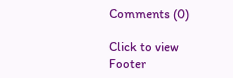Comments (0)

Click to view
Footer